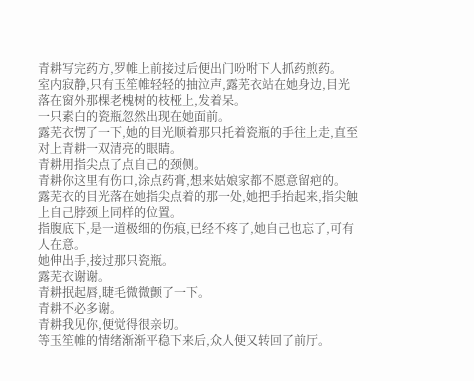青耕写完药方,罗帷上前接过后便出门吩咐下人抓药煎药。
室内寂静,只有玉笙帷轻轻的抽泣声,露芜衣站在她身边,目光落在窗外那棵老槐树的枝桠上,发着呆。
一只素白的瓷瓶忽然出现在她面前。
露芜衣愣了一下,她的目光顺着那只托着瓷瓶的手往上走,直至对上青耕一双清亮的眼睛。
青耕用指尖点了点自己的颈侧。
青耕你这里有伤口,涂点药膏,想来姑娘家都不愿意留疤的。
露芜衣的目光落在她指尖点着的那一处,她把手抬起来,指尖触上自己脖颈上同样的位置。
指腹底下,是一道极细的伤痕,已经不疼了,她自己也忘了,可有人在意。
她伸出手,接过那只瓷瓶。
露芜衣谢谢。
青耕抿起唇,睫毛微微颤了一下。
青耕不必多谢。
青耕我见你,便觉得很亲切。
等玉笙帷的情绪渐渐平稳下来后,众人便又转回了前厅。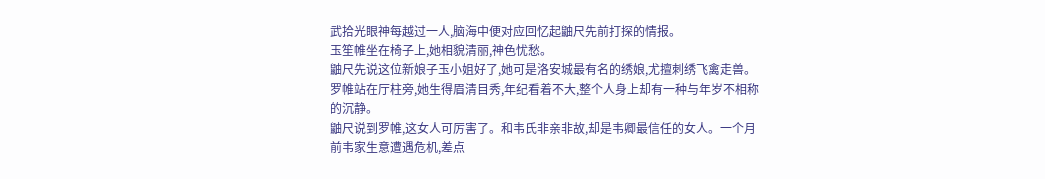武拾光眼神每越过一人,脑海中便对应回忆起鼬尺先前打探的情报。
玉笙帷坐在椅子上,她相貌清丽,神色忧愁。
鼬尺先说这位新娘子玉小姐好了,她可是洛安城最有名的绣娘,尤擅刺绣飞禽走兽。
罗帷站在厅柱旁,她生得眉清目秀,年纪看着不大,整个人身上却有一种与年岁不相称的沉静。
鼬尺说到罗帷,这女人可厉害了。和韦氏非亲非故,却是韦卿最信任的女人。一个月前韦家生意遭遇危机,差点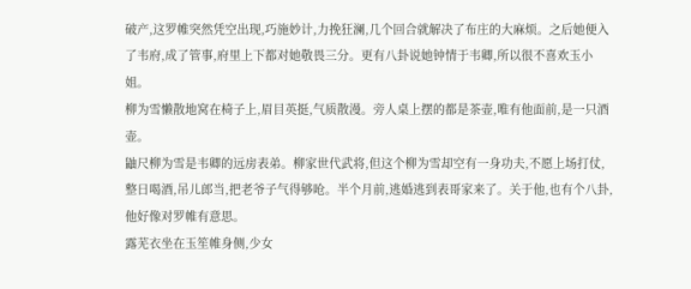破产,这罗帷突然凭空出现,巧施妙计,力挽狂澜,几个回合就解决了布庄的大麻烦。之后她便入了韦府,成了管事,府里上下都对她敬畏三分。更有八卦说她钟情于韦卿,所以很不喜欢玉小姐。
柳为雪懒散地窝在椅子上,眉目英挺,气质散漫。旁人桌上摆的都是茶壶,唯有他面前,是一只酒壶。
鼬尺柳为雪是韦卿的远房表弟。柳家世代武将,但这个柳为雪却空有一身功夫,不愿上场打仗,整日喝酒,吊儿郎当,把老爷子气得够呛。半个月前,逃婚逃到表哥家来了。关于他,也有个八卦,他好像对罗帷有意思。
露芜衣坐在玉笙帷身侧,少女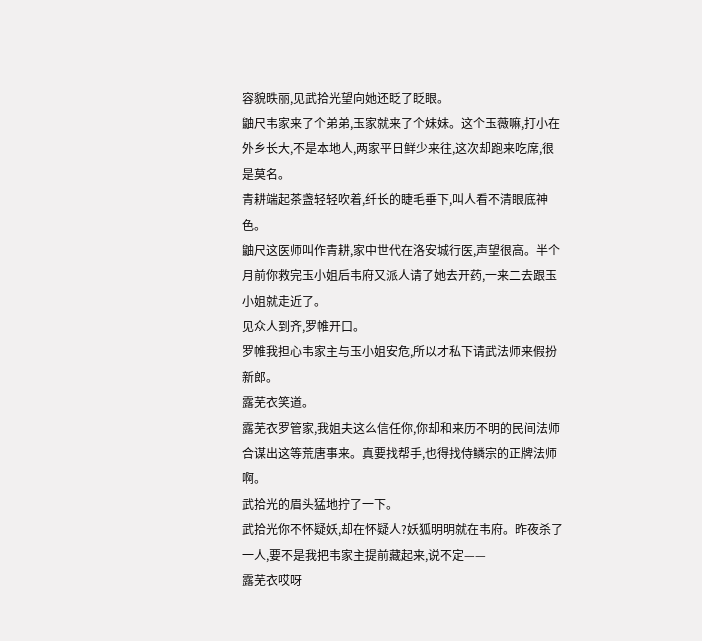容貌昳丽,见武拾光望向她还眨了眨眼。
鼬尺韦家来了个弟弟,玉家就来了个妹妹。这个玉薇嘛,打小在外乡长大,不是本地人,两家平日鲜少来往,这次却跑来吃席,很是莫名。
青耕端起茶盏轻轻吹着,纤长的睫毛垂下,叫人看不清眼底神色。
鼬尺这医师叫作青耕,家中世代在洛安城行医,声望很高。半个月前你救完玉小姐后韦府又派人请了她去开药,一来二去跟玉小姐就走近了。
见众人到齐,罗帷开口。
罗帷我担心韦家主与玉小姐安危,所以才私下请武法师来假扮新郎。
露芜衣笑道。
露芜衣罗管家,我姐夫这么信任你,你却和来历不明的民间法师合谋出这等荒唐事来。真要找帮手,也得找侍鳞宗的正牌法师啊。
武拾光的眉头猛地拧了一下。
武拾光你不怀疑妖,却在怀疑人?妖狐明明就在韦府。昨夜杀了一人,要不是我把韦家主提前藏起来,说不定——
露芜衣哎呀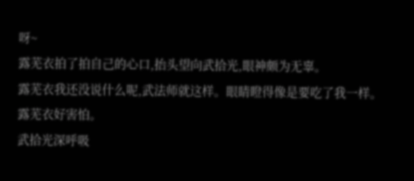呀~
露芜衣拍了拍自己的心口,抬头望向武拾光,眼神颇为无辜。
露芜衣我还没说什么呢,武法师就这样。眼睛瞪得像是要吃了我一样。
露芜衣好害怕。
武拾光深呼吸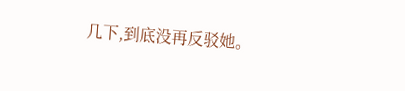几下,到底没再反驳她。